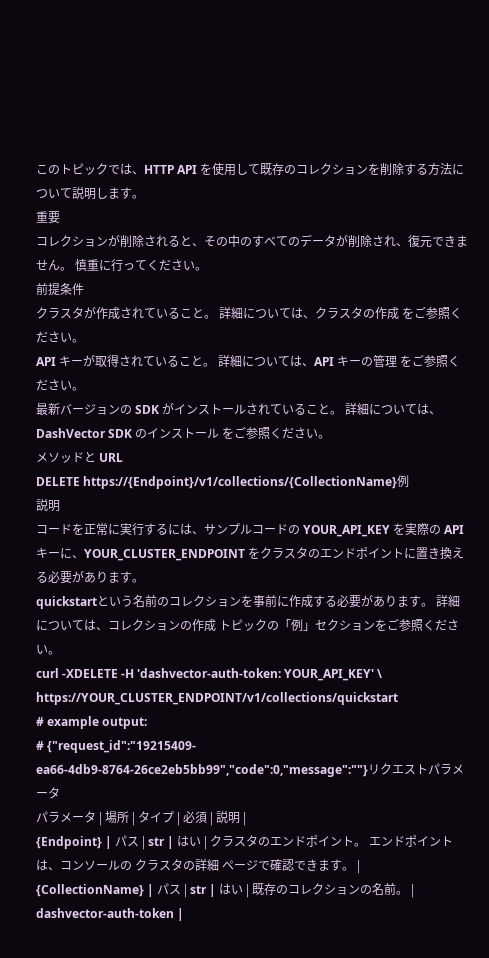このトピックでは、HTTP API を使用して既存のコレクションを削除する方法について説明します。
重要
コレクションが削除されると、その中のすべてのデータが削除され、復元できません。 慎重に行ってください。
前提条件
クラスタが作成されていること。 詳細については、クラスタの作成 をご参照ください。
API キーが取得されていること。 詳細については、API キーの管理 をご参照ください。
最新バージョンの SDK がインストールされていること。 詳細については、DashVector SDK のインストール をご参照ください。
メソッドと URL
DELETE https://{Endpoint}/v1/collections/{CollectionName}例
説明
コードを正常に実行するには、サンプルコードの YOUR_API_KEY を実際の API キーに、YOUR_CLUSTER_ENDPOINT をクラスタのエンドポイントに置き換える必要があります。
quickstartという名前のコレクションを事前に作成する必要があります。 詳細については、コレクションの作成 トピックの「例」セクションをご参照ください。
curl -XDELETE -H 'dashvector-auth-token: YOUR_API_KEY' \
https://YOUR_CLUSTER_ENDPOINT/v1/collections/quickstart
# example output:
# {"request_id":"19215409-ea66-4db9-8764-26ce2eb5bb99","code":0,"message":""}リクエストパラメータ
パラメータ | 場所 | タイプ | 必須 | 説明 |
{Endpoint} | パス | str | はい | クラスタのエンドポイント。 エンドポイントは、コンソールの クラスタの詳細 ページで確認できます。 |
{CollectionName} | パス | str | はい | 既存のコレクションの名前。 |
dashvector-auth-token |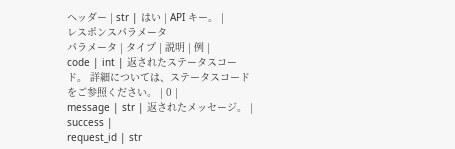ヘッダー | str | はい | API キー。 |
レスポンスパラメータ
パラメータ | タイプ | 説明 | 例 |
code | int | 返されたステータスコード。 詳細については、ステータスコード をご参照ください。 | 0 |
message | str | 返されたメッセージ。 | success |
request_id | str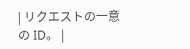| リクエストの一意の ID。 |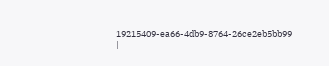19215409-ea66-4db9-8764-26ce2eb5bb99 |